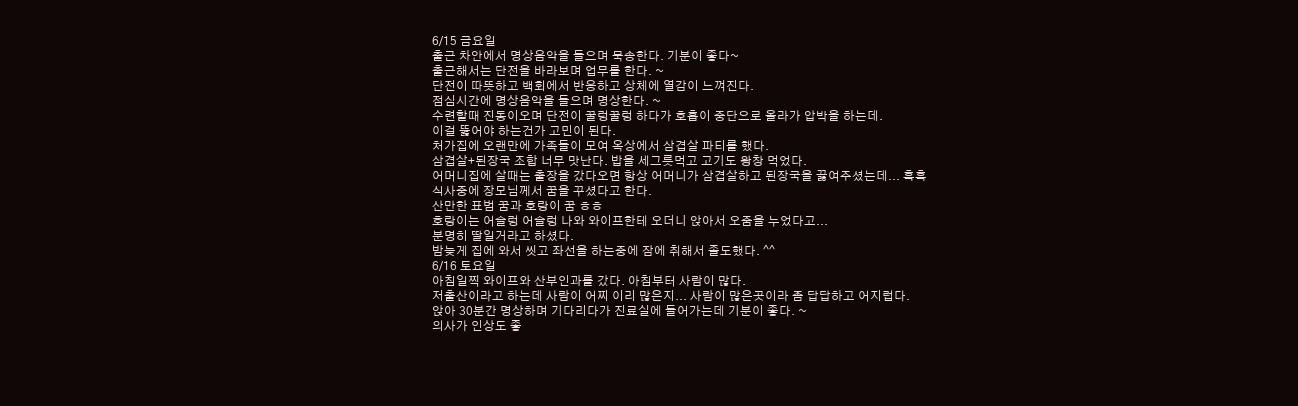6/15 금요일
출근 차안에서 명상음악을 들으며 묵송한다. 기분이 좋다~
출근해서는 단전을 바라보며 업무를 한다. ~
단전이 따뜻하고 백회에서 반응하고 상체에 열감이 느껴진다.
점심시간에 명상음악을 들으며 명상한다. ~
수련할때 진동이오며 단전이 꿀렁꿀렁 하다가 호흡이 중단으로 올라가 압박을 하는데.
이걸 뚫어야 하는건가 고민이 된다.
처가집에 오랜만에 가족들이 모여 옥상에서 삼겹살 파티를 했다.
삼겹살+된장국 조합 너무 맛난다. 밥을 세그릇먹고 고기도 왕창 먹었다.
어머니집에 살때는 출장을 갔다오면 항상 어머니가 삼겹살하고 된장국을 끓여주셨는데... 흑흑
식사중에 장모님께서 꿈을 꾸셨다고 한다.
산만한 표범 꿈과 호랑이 꿈 ㅎㅎ
호랑이는 어슬렁 어슬렁 나와 와이프한테 오더니 앉아서 오줌을 누었다고...
분명히 딸일거라고 하셨다.
밤늦게 집에 와서 씻고 좌선을 하는중에 잠에 취해서 졸도했다. ^^
6/16 토요일
아침일찍 와이프와 산부인과를 갔다. 아침부터 사람이 많다.
저출산이라고 하는데 사람이 어찌 이리 많은지... 사람이 많은곳이라 좀 답답하고 어지럽다.
앉아 30분간 명상하며 기다리다가 진료실에 들어가는데 기분이 좋다. ~
의사가 인상도 좋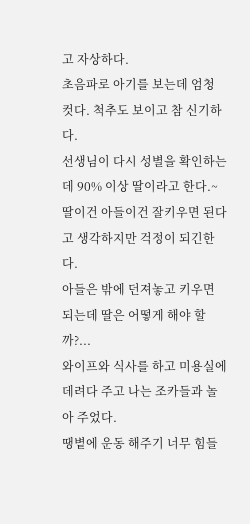고 자상하다.
초음파로 아기를 보는데 엄청 컷다. 척추도 보이고 참 신기하다.
선생님이 다시 성별을 확인하는데 90% 이상 딸이라고 한다.~
딸이건 아들이건 잘키우면 된다고 생각하지만 걱정이 되긴한다.
아들은 밖에 던져놓고 키우면 되는데 딸은 어떻게 해야 할까?...
와이프와 식사를 하고 미용실에 데려다 주고 나는 조카들과 놀아 주었다.
땡볕에 운동 해주기 너무 힘들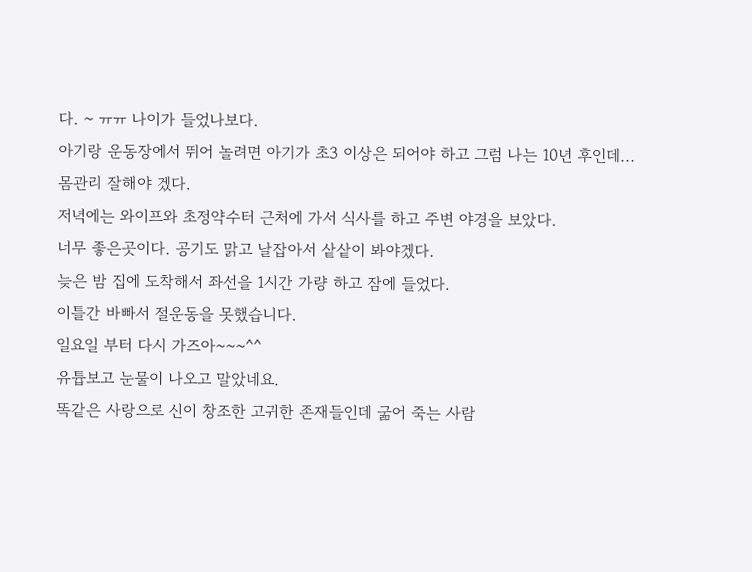다. ~ ㅠㅠ 나이가 들었나보다.
아기랑 운동장에서 뛰어 놀려면 아기가 초3 이상은 되어야 하고 그럼 나는 10년 후인데...
몸관리 잘해야 겠다.
저녁에는 와이프와 초정약수터 근처에 가서 식사를 하고 주변 야경을 보았다.
너무 좋은곳이다. 공기도 맑고 날잡아서 샅샅이 봐야겠다.
늦은 밤 집에 도착해서 좌선을 1시간 가량 하고 잠에 들었다.
이틀간 바빠서 절운동을 못했습니다.
일요일 부터 다시 가즈아~~~^^
유튭보고 눈물이 나오고 말았네요.
똑같은 사랑으로 신이 창조한 고귀한 존재들인데 굶어 죽는 사람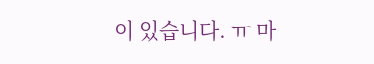이 있습니다. ㅠ 마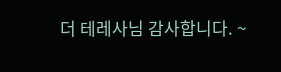더 테레사님 감사합니다. ~